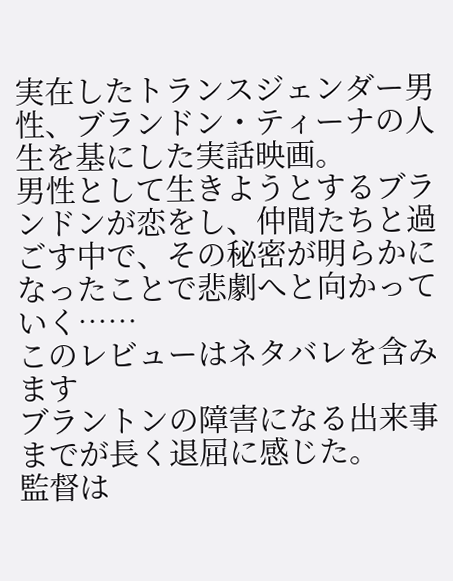実在したトランスジェンダー男性、ブランドン・ティーナの人生を基にした実話映画。
男性として生きようとするブランドンが恋をし、仲間たちと過ごす中で、その秘密が明らかになったことで悲劇へと向かっていく……
このレビューはネタバレを含みます
ブラントンの障害になる出来事までが長く退屈に感じた。
監督は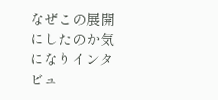なぜこの展開にしたのか気になりインタビュ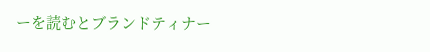ーを読むとブランドティナー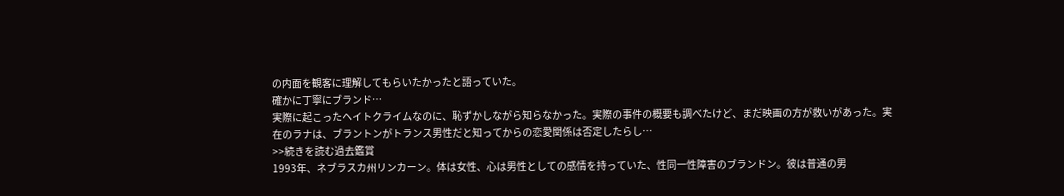の内面を観客に理解してもらいたかったと語っていた。
確かに丁寧にブランド…
実際に起こったヘイトクライムなのに、恥ずかしながら知らなかった。実際の事件の概要も調べたけど、まだ映画の方が救いがあった。実在のラナは、ブラントンがトランス男性だと知ってからの恋愛関係は否定したらし…
>>続きを読む過去鑑賞
1993年、ネブラスカ州リンカーン。体は女性、心は男性としての感情を持っていた、性同一性障害のブランドン。彼は普通の男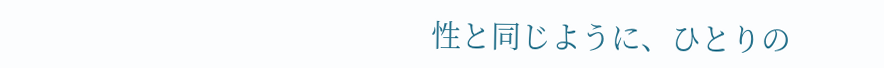性と同じように、ひとりの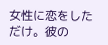女性に恋をしただけ。彼の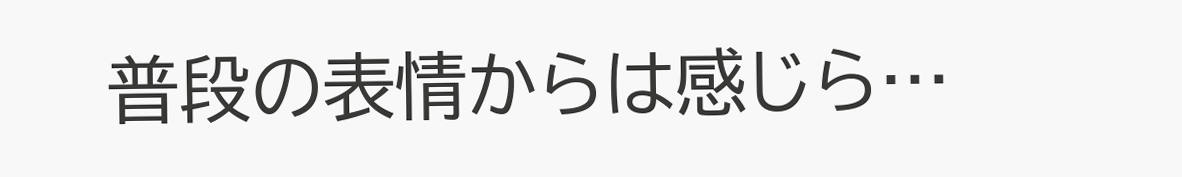普段の表情からは感じら…